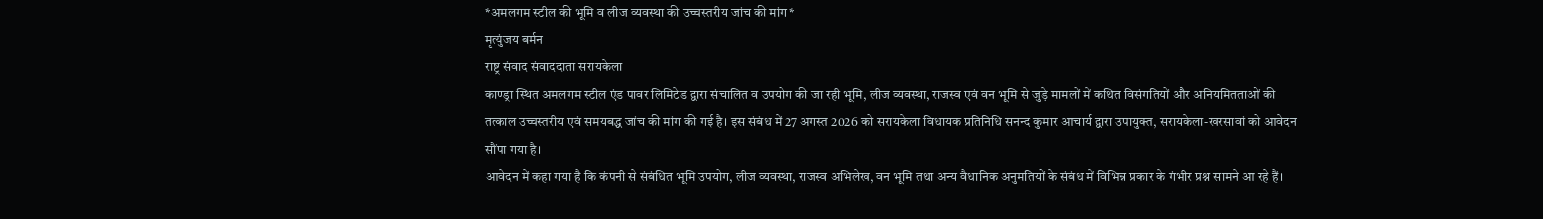*अमलगम स्टील की भूमि व लीज व्यवस्था की उच्चस्तरीय जांच की मांग*
मृत्युंजय बर्मन
राष्ट्र संवाद संवाददाता सरायकेला
काण्ड्रा स्थित अमलगम स्टील एंड पावर लिमिटेड द्वारा संचालित व उपयोग की जा रही भूमि, लीज व्यवस्था, राजस्व एवं वन भूमि से जुड़े मामलों में कथित विसंगतियों और अनियमितताओं की तत्काल उच्चस्तरीय एवं समयबद्ध जांच की मांग की गई है। इस संबंध में 27 अगस्त 2026 को सरायकेला विधायक प्रतिनिधि सनन्द कुमार आचार्य द्वारा उपायुक्त, सरायकेला-खरसावां को आवेदन सौंपा गया है।
आवेदन में कहा गया है कि कंपनी से संबंधित भूमि उपयोग, लीज व्यवस्था, राजस्व अभिलेख, वन भूमि तथा अन्य वैधानिक अनुमतियों के संबंध में विभिन्न प्रकार के गंभीर प्रश्न सामने आ रहे हैं।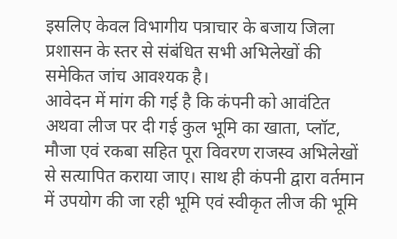इसलिए केवल विभागीय पत्राचार के बजाय जिला प्रशासन के स्तर से संबंधित सभी अभिलेखों की समेकित जांच आवश्यक है।
आवेदन में मांग की गई है कि कंपनी को आवंटित अथवा लीज पर दी गई कुल भूमि का खाता, प्लॉट, मौजा एवं रकबा सहित पूरा विवरण राजस्व अभिलेखों से सत्यापित कराया जाए। साथ ही कंपनी द्वारा वर्तमान में उपयोग की जा रही भूमि एवं स्वीकृत लीज की भूमि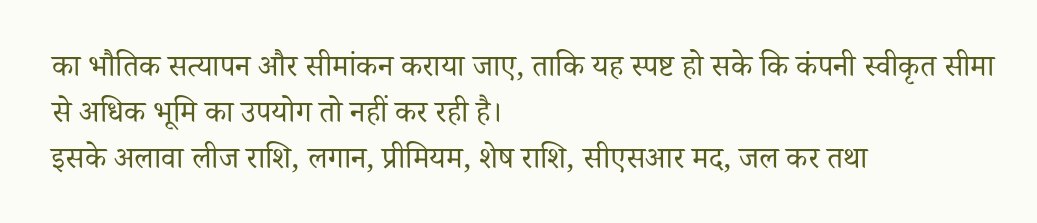का भौतिक सत्यापन और सीमांकन कराया जाए, ताकि यह स्पष्ट हो सके कि कंपनी स्वीकृत सीमा से अधिक भूमि का उपयोग तो नहीं कर रही है।
इसके अलावा लीज राशि, लगान, प्रीमियम, शेष राशि, सीएसआर मद, जल कर तथा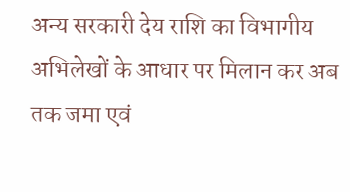अन्य सरकारी देय राशि का विभागीय अभिलेखों के आधार पर मिलान कर अब तक जमा एवं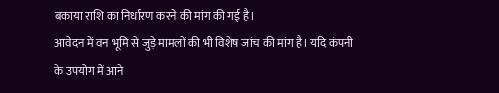बकाया राशि का निर्धारण करने की मांग की गई है।
आवेदन में वन भूमि से जुड़े मामलों की भी विशेष जांच की मांग है। यदि कंपनी के उपयोग में आने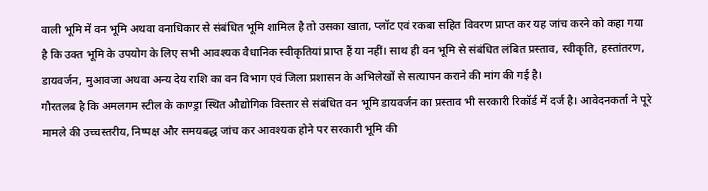वाली भूमि में वन भूमि अथवा वनाधिकार से संबंधित भूमि शामिल है तो उसका खाता, प्लॉट एवं रकबा सहित विवरण प्राप्त कर यह जांच करने को कहा गया है कि उक्त भूमि के उपयोग के लिए सभी आवश्यक वैधानिक स्वीकृतियां प्राप्त हैं या नहीं। साथ ही वन भूमि से संबंधित लंबित प्रस्ताव, स्वीकृति, हस्तांतरण, डायवर्जन, मुआवजा अथवा अन्य देय राशि का वन विभाग एवं जिला प्रशासन के अभिलेखों से सत्यापन कराने की मांग की गई है।
गौरतलब है कि अमलगम स्टील के काण्ड्रा स्थित औद्योगिक विस्तार से संबंधित वन भूमि डायवर्जन का प्रस्ताव भी सरकारी रिकॉर्ड में दर्ज है। आवेदनकर्ता ने पूरे मामले की उच्चस्तरीय, निष्पक्ष और समयबद्ध जांच कर आवश्यक होने पर सरकारी भूमि की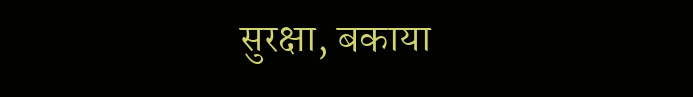सुरक्षा, बकाया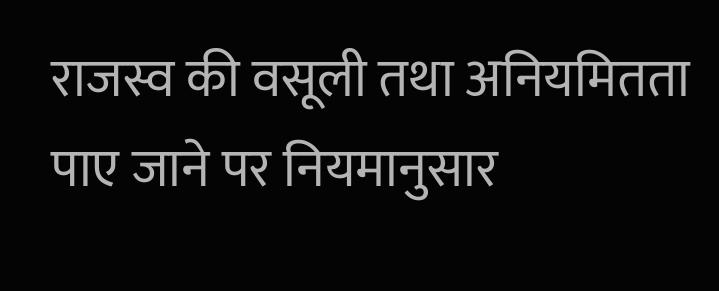राजस्व की वसूली तथा अनियमितता पाए जाने पर नियमानुसार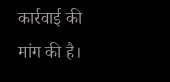कार्रवाई की मांग की है।